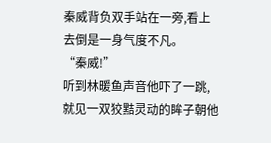秦威背负双手站在一旁,看上去倒是一身气度不凡。
“秦威!”
听到林暖鱼声音他吓了一跳,就见一双狡黠灵动的眸子朝他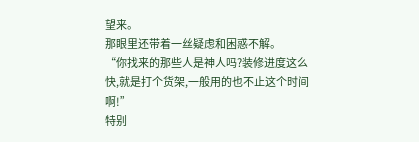望来。
那眼里还带着一丝疑虑和困惑不解。
“你找来的那些人是神人吗?装修进度这么快,就是打个货架,一般用的也不止这个时间啊!”
特别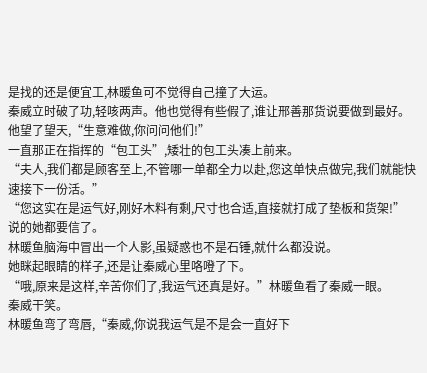是找的还是便宜工,林暖鱼可不觉得自己撞了大运。
秦威立时破了功,轻咳两声。他也觉得有些假了,谁让邢善那货说要做到最好。
他望了望天,“生意难做,你问问他们!”
一直那正在指挥的“包工头”,矮壮的包工头凑上前来。
“夫人,我们都是顾客至上,不管哪一单都全力以赴,您这单快点做完,我们就能快速接下一份活。”
“您这实在是运气好,刚好木料有剩,尺寸也合适,直接就打成了垫板和货架!”
说的她都要信了。
林暖鱼脑海中冒出一个人影,虽疑惑也不是石锤,就什么都没说。
她眯起眼睛的样子,还是让秦威心里咯噔了下。
“哦,原来是这样,辛苦你们了,我运气还真是好。”林暖鱼看了秦威一眼。
秦威干笑。
林暖鱼弯了弯唇,“秦威,你说我运气是不是会一直好下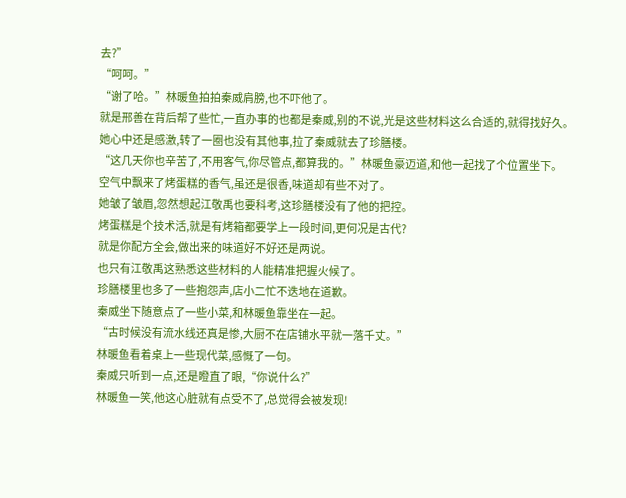去?”
“呵呵。”
“谢了哈。”林暖鱼拍拍秦威肩膀,也不吓他了。
就是邢善在背后帮了些忙,一直办事的也都是秦威,别的不说,光是这些材料这么合适的,就得找好久。
她心中还是感激,转了一圈也没有其他事,拉了秦威就去了珍膳楼。
“这几天你也辛苦了,不用客气,你尽管点,都算我的。”林暖鱼豪迈道,和他一起找了个位置坐下。
空气中飘来了烤蛋糕的香气,虽还是很香,味道却有些不对了。
她皱了皱眉,忽然想起江敬禹也要科考,这珍膳楼没有了他的把控。
烤蛋糕是个技术活,就是有烤箱都要学上一段时间,更何况是古代?
就是你配方全会,做出来的味道好不好还是两说。
也只有江敬禹这熟悉这些材料的人能精准把握火候了。
珍膳楼里也多了一些抱怨声,店小二忙不迭地在道歉。
秦威坐下随意点了一些小菜,和林暖鱼靠坐在一起。
“古时候没有流水线还真是惨,大厨不在店铺水平就一落千丈。”
林暖鱼看着桌上一些现代菜,感慨了一句。
秦威只听到一点,还是瞪直了眼,“你说什么?”
林暖鱼一笑,他这心脏就有点受不了,总觉得会被发现!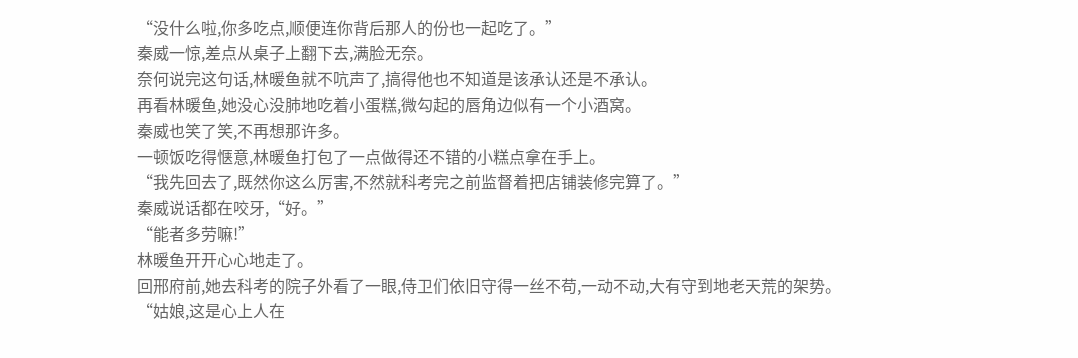“没什么啦,你多吃点,顺便连你背后那人的份也一起吃了。”
秦威一惊,差点从桌子上翻下去,满脸无奈。
奈何说完这句话,林暖鱼就不吭声了,搞得他也不知道是该承认还是不承认。
再看林暖鱼,她没心没肺地吃着小蛋糕,微勾起的唇角边似有一个小酒窝。
秦威也笑了笑,不再想那许多。
一顿饭吃得惬意,林暖鱼打包了一点做得还不错的小糕点拿在手上。
“我先回去了,既然你这么厉害,不然就科考完之前监督着把店铺装修完算了。”
秦威说话都在咬牙,“好。”
“能者多劳嘛!”
林暖鱼开开心心地走了。
回邢府前,她去科考的院子外看了一眼,侍卫们依旧守得一丝不苟,一动不动,大有守到地老天荒的架势。
“姑娘,这是心上人在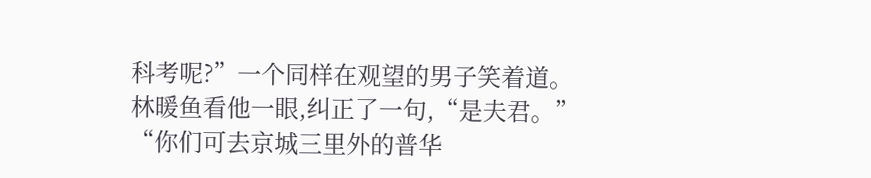科考呢?”一个同样在观望的男子笑着道。
林暖鱼看他一眼,纠正了一句,“是夫君。”
“你们可去京城三里外的普华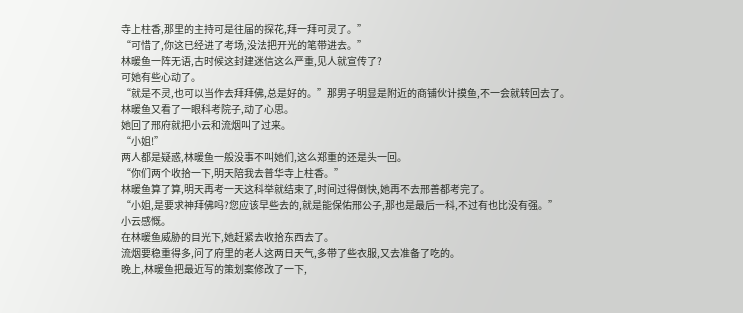寺上柱香,那里的主持可是往届的探花,拜一拜可灵了。”
“可惜了,你这已经进了考场,没法把开光的笔带进去。”
林暖鱼一阵无语,古时候这封建迷信这么严重,见人就宣传了?
可她有些心动了。
“就是不灵,也可以当作去拜拜佛,总是好的。”那男子明显是附近的商铺伙计摸鱼,不一会就转回去了。
林暖鱼又看了一眼科考院子,动了心思。
她回了邢府就把小云和流烟叫了过来。
“小姐!”
两人都是疑惑,林暖鱼一般没事不叫她们,这么郑重的还是头一回。
“你们两个收拾一下,明天陪我去普华寺上柱香。”
林暖鱼算了算,明天再考一天这科举就结束了,时间过得倒快,她再不去邢善都考完了。
“小姐,是要求神拜佛吗?您应该早些去的,就是能保佑邢公子,那也是最后一科,不过有也比没有强。”
小云感慨。
在林暖鱼威胁的目光下,她赶紧去收拾东西去了。
流烟要稳重得多,问了府里的老人这两日天气,多带了些衣服,又去准备了吃的。
晚上,林暖鱼把最近写的策划案修改了一下,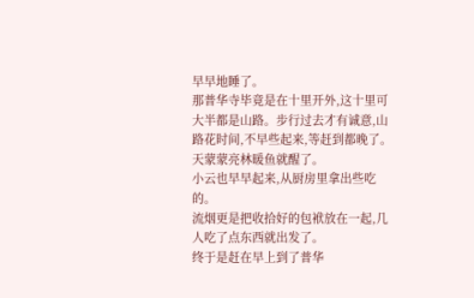早早地睡了。
那普华寺毕竟是在十里开外,这十里可大半都是山路。步行过去才有诚意,山路花时间,不早些起来,等赶到都晚了。
天蒙蒙亮林暖鱼就醒了。
小云也早早起来,从厨房里拿出些吃的。
流烟更是把收拾好的包袱放在一起,几人吃了点东西就出发了。
终于是赶在早上到了普华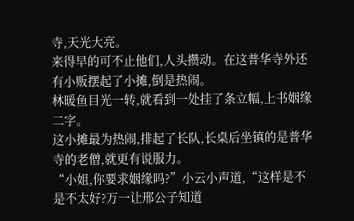寺,天光大亮。
来得早的可不止他们,人头攒动。在这普华寺外还有小贩摆起了小摊,倒是热闹。
林暖鱼目光一转,就看到一处挂了条立幅,上书姻缘二字。
这小摊最为热闹,排起了长队,长桌后坐镇的是普华寺的老僧,就更有说服力。
“小姐,你要求姻缘吗?”小云小声道,“这样是不是不太好?万一让邢公子知道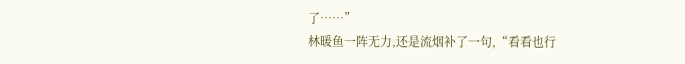了……”
林暖鱼一阵无力,还是流烟补了一句,“看看也行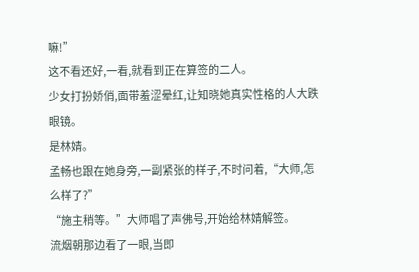嘛!”
这不看还好,一看,就看到正在算签的二人。
少女打扮娇俏,面带羞涩晕红,让知晓她真实性格的人大跌眼镜。
是林婧。
孟畅也跟在她身旁,一副紧张的样子,不时问着,“大师,怎么样了?”
“施主稍等。”大师唱了声佛号,开始给林婧解签。
流烟朝那边看了一眼,当即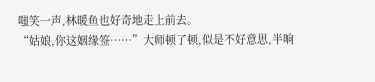嗤笑一声,林暖鱼也好奇地走上前去。
“姑娘,你这姻缘签……”大师顿了顿,似是不好意思,半晌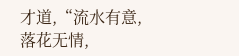才道,“流水有意,落花无情,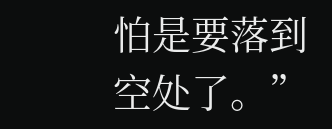怕是要落到空处了。”